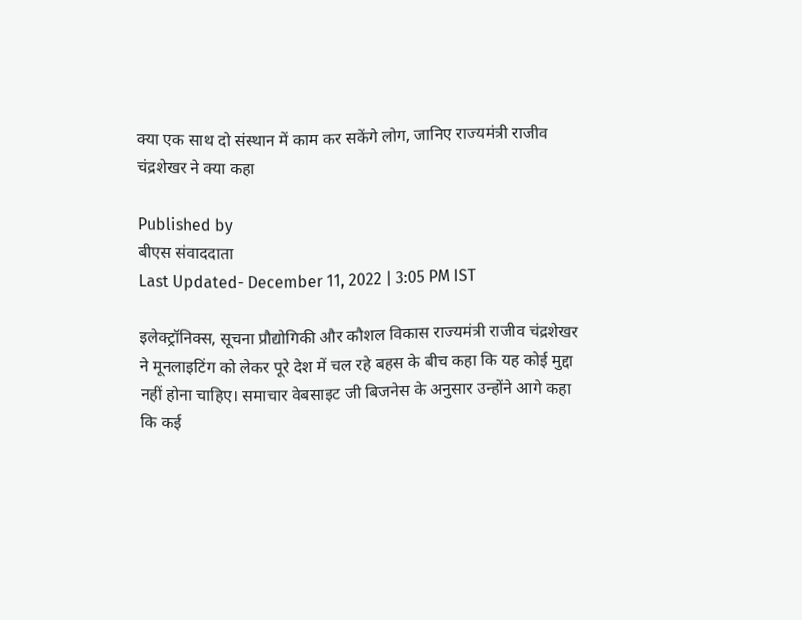क्या एक साथ दो संस्थान में काम कर सकेंगे लोग, जानिए राज्यमंत्री राजीव चंद्रशेखर ने क्या कहा

Published by
बीएस संवाददाता
Last Updated- December 11, 2022 | 3:05 PM IST

इलेक्ट्रॉनिक्स, सूचना प्रौद्योगिकी और कौशल विकास राज्यमंत्री राजीव चंद्रशेखर ने मूनलाइटिंग को लेकर पूरे देश में चल रहे बहस के बीच कहा कि यह कोई मुद्दा नहीं होना चाहिए। समाचार वेबसाइट जी बिजनेस के अनुसार उन्होंने आगे कहा कि कई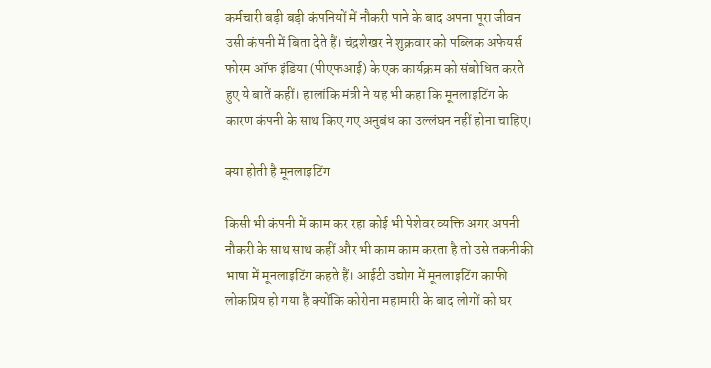कर्मचारी बड़ी बड़ी कंपनियों में नौकरी पाने के बाद अपना पूरा जीवन उसी कंपनी में बिता देते हैं। चंद्रशेखर ने शुक्रवार को पब्लिक अफेयर्स फोरम ऑफ इंडिया (पीएफआई) के एक कार्यक्रम को संबोधित करते हुए ये बातें कहीं। हालांकि मंत्री ने यह भी कहा कि मूनलाइटिंग के कारण कंपनी के साथ किए गए अनुबंध का उल्लंघन नहीं होना चाहिए।

क्या होती है मूनलाइटिंग

किसी भी कंपनी में काम कर रहा कोई भी पेशेवर व्यक्ति अगर अपनी नौकरी के साथ साथ कहीं और भी काम काम करता है तो उसे तकनीकी भाषा में मूनलाइटिंग कहते हैं। आईटी उद्योग में मूनलाइटिंग काफी लोकप्रिय हो गया है क्योंकि कोरोना महामारी के बाद लोगों को घर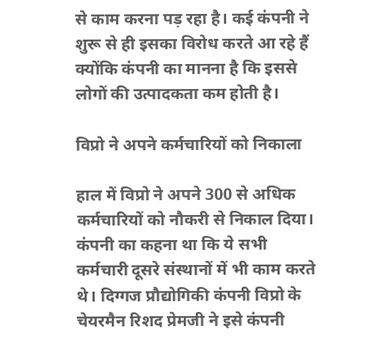से काम करना पड़ रहा है। कई कंपनी ने शुरू से ही इसका विरोध करते आ रहे हैं क्योंकि कंपनी का मानना है कि इससे लोगों की उत्पादकता कम होती है।

विप्रो ने अपने कर्मचारियों को निकाला

हाल में विप्रो ने अपने 300 से अधिक कर्मचारियों को नौकरी से निकाल दिया। कंपनी का कहना था कि ये सभी कर्मचारी दूसरे संस्थानों में भी काम करते थे। दिग्गज प्रौद्योगिकी कंपनी विप्रो के चेयरमैन रिशद प्रेमजी ने इसे कंपनी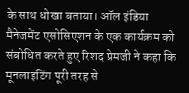के साथ धोखा बताया। ऑल इंडिया मैनेजमेंट एसोसिएशन के एक कार्यक्रम को संबोधित करते हुए रिशद प्रेमजी ने कहा कि मूनलाइटिंग पूरी तरह से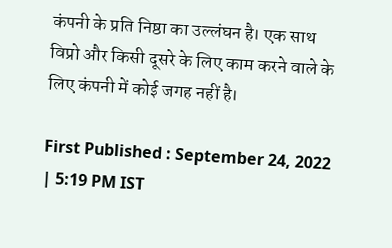कंपनी के प्रति निष्ठा का उल्लंघन है। एक साथ विप्रो और किसी दूसरे के लिए काम करने वाले के लिए कंपनी में कोई जगह नहीं है।

First Published : September 24, 2022 | 5:19 PM IST